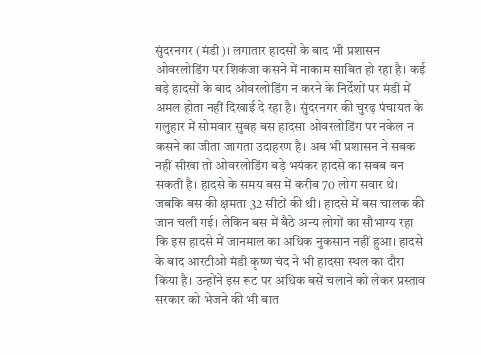सुंदरनगर (मंडी)। लगातार हादसों के बाद भी प्रशासन ओवरलोडिंग पर शिकंजा कसने में नाकाम साबित हो रहा है। कई बड़े हादसों के बाद ओवरलोडिंग न करने के निर्देशों पर मंडी में अमल होता नहीं दिखाई दे रहा है। सुंदरनगर की चुरढ़ पंचायत के गलुहार में सोमवार सुबह बस हादसा ओवरलोडिंग पर नकेल न कसने का जीता जागता उदाहरण है। अब भी प्रशासन ने सबक नहीं सीखा तो ओवरलोडिंग बड़े भयंकर हादसे का सबब बन सकती है। हादसे के समय बस में करीब 70 लोग सवार थे। जबकि बस की क्षमता 32 सीटों की थी। हादसे में बस चालक की जान चली गई। लेकिन बस में बैठे अन्य लोगों का सौभाग्य रहा कि इस हादसे में जानमाल का अधिक नुकसान नहीं हुआ। हादसे के बाद आरटीओ मंडी कृष्ण चंद ने भी हादसा स्थल का दौरा किया है। उन्होंने इस रूट पर अधिक बसें चलाने को लेकर प्रस्ताव सरकार को भेजने की भी बात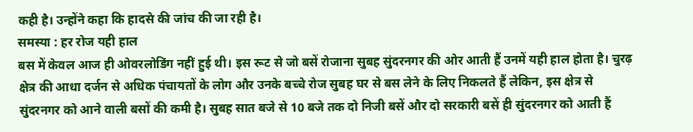कही है। उन्होंने कहा कि हादसे की जांच की जा रही है।
समस्या : हर रोज यही हाल
बस में केवल आज ही ओवरलोडिंग नहीं हुई थी। इस रूट से जो बसें रोजाना सुबह सुंदरनगर की ओर आती हैं उनमें यही हाल होता है। चुरढ़ क्षेत्र की आधा दर्जन से अधिक पंचायतों के लोग और उनके बच्चे रोज सुबह घर से बस लेने के लिए निकलते हैं लेकिन, इस क्षेत्र से सुंदरनगर को आने वाली बसों की कमी है। सुबह सात बजे से 10 बजे तक दो निजी बसें और दो सरकारी बसें ही सुंदरनगर को आती हैं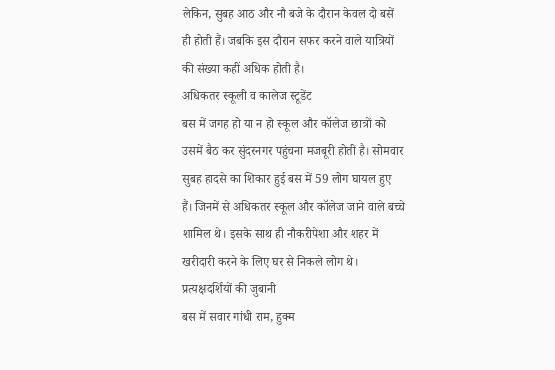लेकिन, सुबह आठ और नौ बजे के दौरान केवल दो बसें ही होती हैं। जबकि इस दौरान सफर करने वाले यात्रियों की संख्या कहीं अधिक होती है।
अधिकतर स्कूली व कालेज स्टूडेंट
बस में जगह हो या न हो स्कूल और कॉलेज छात्रों को उसमें बैठ कर सुंदरनगर पहुंचना मजबूरी होती है। सोमवार सुबह हादसे का शिकार हुई बस में 59 लोग घायल हुए हैं। जिनमें से अधिकतर स्कूल और कॉलेज जाने वाले बच्चे शामिल थे। इसके साथ ही नौकरीपेशा और शहर में खरीदारी करने के लिए घर से निकले लोग थे।
प्रत्यक्षदर्शियों की जुबानी
बस में सवार गांधी राम, हुक्म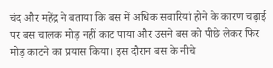चंद और महेंद्र ने बताया कि बस में अधिक सवारियां होने के कारण चढ़ाई पर बस चालक मोड़ नहीं काट पाया और उसने बस को पीछे लेकर फिर मोड़ काटने का प्रयास किया। इस दौरान बस के नीचे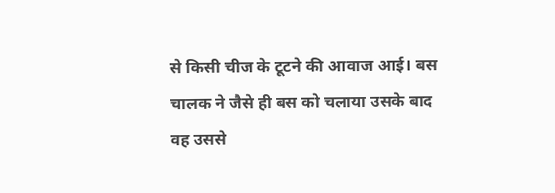से किसी चीज के टूटने की आवाज आई। बस चालक ने जैसे ही बस को चलाया उसके बाद वह उससे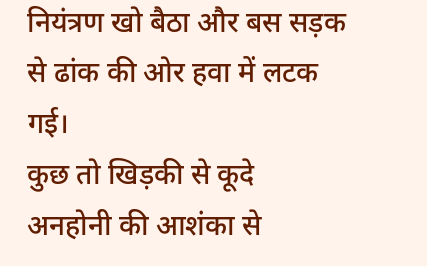नियंत्रण खो बैठा और बस सड़क से ढांक की ओर हवा में लटक गई।
कुछ तो खिड़की से कूदे
अनहोनी की आशंका से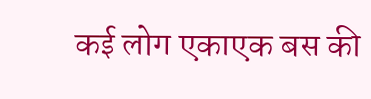कई लोग एकाएक बस की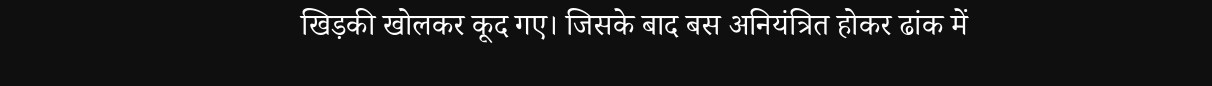खिड़की खोलकर कूद गए। जिसके बाद बस अनियंत्रित होकर ढांक में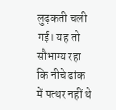लुढ़कती चली गई। यह तो सौभाग्य रहा कि नीचे ढांक में पत्थर नहीं थे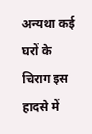अन्यथा कई घरों के चिराग इस हादसे में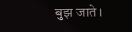बुझ जाते।